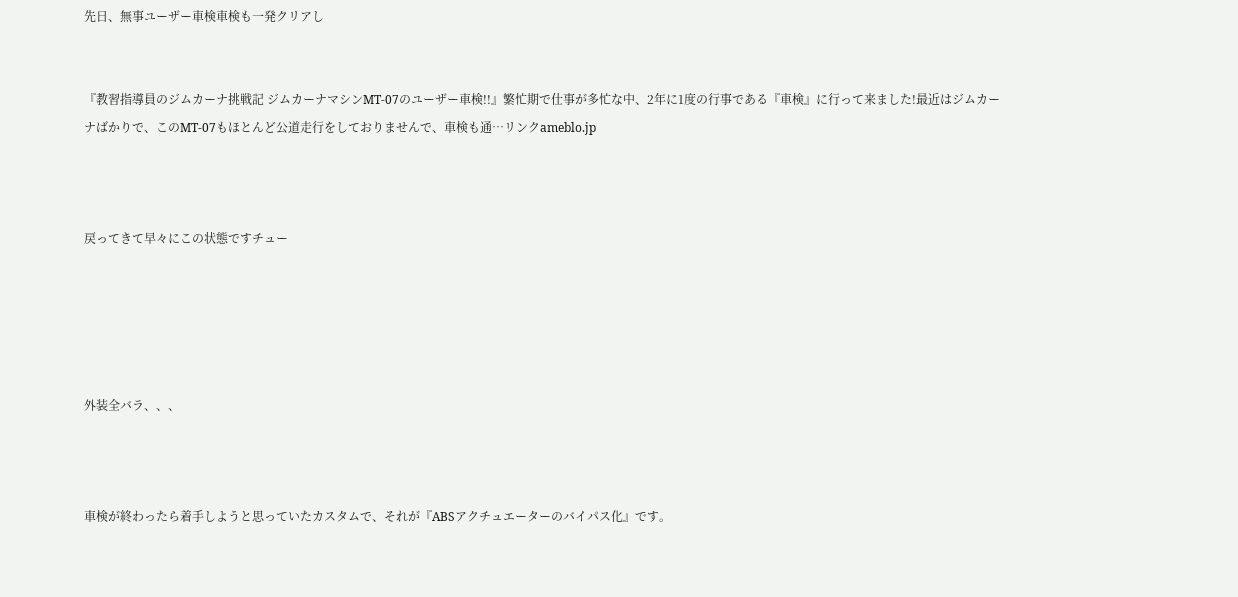先日、無事ユーザー車検車検も一発クリアし


『教習指導員のジムカーナ挑戦記 ジムカーナマシンMT-07のユーザー車検!!』繁忙期で仕事が多忙な中、2年に1度の行事である『車検』に行って来ました!最近はジムカーナばかりで、このMT-07もほとんど公道走行をしておりませんで、車検も通…リンクameblo.jp



戻ってきて早々にこの状態ですチュー





外装全バラ、、、



車検が終わったら着手しようと思っていたカスタムで、それが『ABSアクチュエーターのバイパス化』です。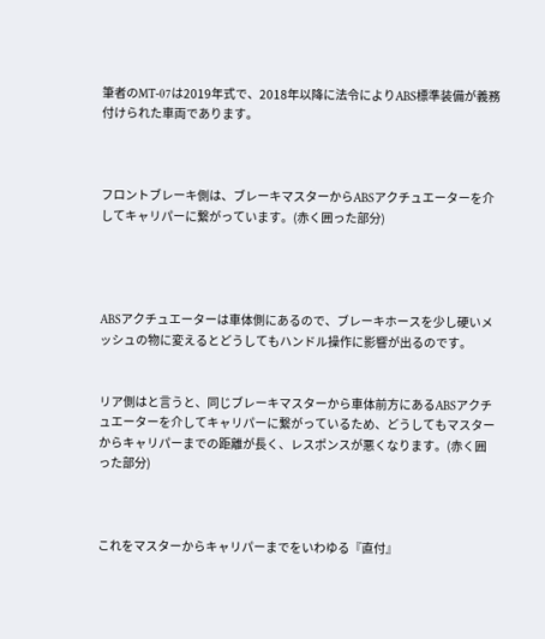筆者のMT-07は2019年式で、2018年以降に法令によりABS標準装備が義務付けられた車両であります。



フロントブレーキ側は、ブレーキマスターからABSアクチュエーターを介してキャリパーに繋がっています。(赤く囲った部分)




ABSアクチュエーターは車体側にあるので、ブレーキホースを少し硬いメッシュの物に変えるとどうしてもハンドル操作に影響が出るのです。


リア側はと言うと、同じブレーキマスターから車体前方にあるABSアクチュエーターを介してキャリパーに繋がっているため、どうしてもマスターからキャリパーまでの距離が長く、レスポンスが悪くなります。(赤く囲った部分)



これをマスターからキャリパーまでをいわゆる『直付』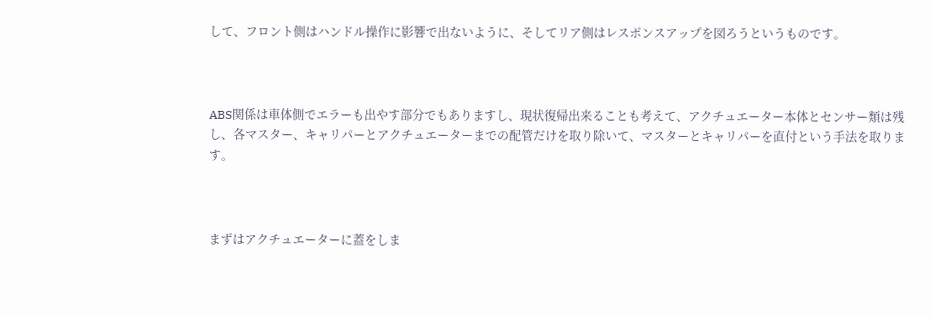して、フロント側はハンドル操作に影響で出ないように、そしてリア側はレスポンスアップを図ろうというものです。



ABS関係は車体側でエラーも出やす部分でもありますし、現状復帰出来ることも考えて、アクチュエーター本体とセンサー類は残し、各マスター、キャリパーとアクチュエーターまでの配管だけを取り除いて、マスターとキャリパーを直付という手法を取ります。



まずはアクチュエーターに蓋をしま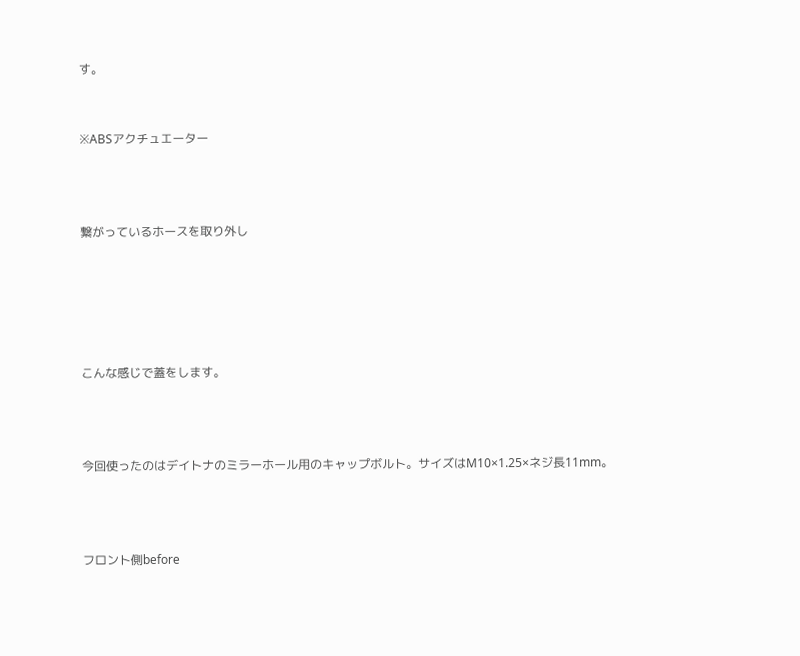す。


※ABSアクチュエーター



繋がっているホースを取り外し





こんな感じで蓋をします。



今回使ったのはデイトナのミラーホール用のキャップボルト。サイズはM10×1.25×ネジ長11mm。



フロント側before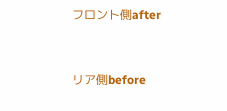フロント側after



リア側before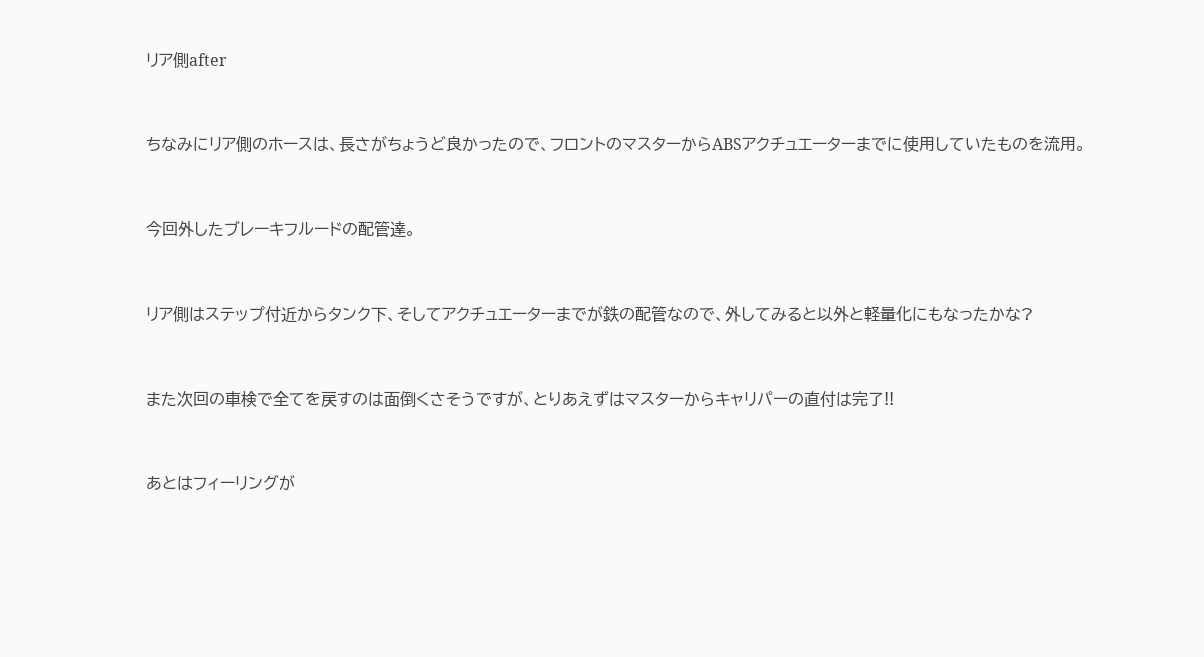リア側after



ちなみにリア側のホースは、長さがちょうど良かったので、フロントのマスターからABSアクチュエーターまでに使用していたものを流用。



今回外したブレーキフルードの配管達。



リア側はステップ付近からタンク下、そしてアクチュエーターまでが鉄の配管なので、外してみると以外と軽量化にもなったかな?



また次回の車検で全てを戻すのは面倒くさそうですが、とりあえずはマスターからキャリパーの直付は完了!!



あとはフィーリングが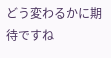どう変わるかに期待ですね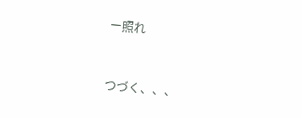ー照れ



つづく、、、